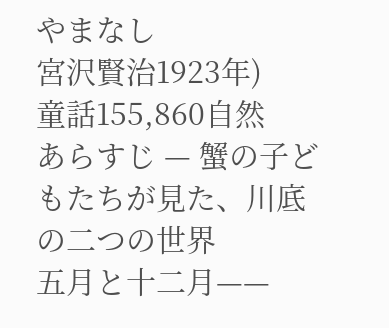やまなし
宮沢賢治1923年)
童話155,860自然
あらすじ — 蟹の子どもたちが見た、川底の二つの世界
五月と十二月——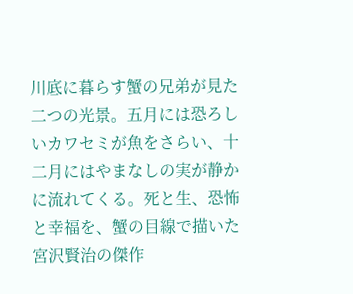川底に暮らす蟹の兄弟が見た二つの光景。五月には恐ろしいカワセミが魚をさらい、十二月にはやまなしの実が静かに流れてくる。死と生、恐怖と幸福を、蟹の目線で描いた宮沢賢治の傑作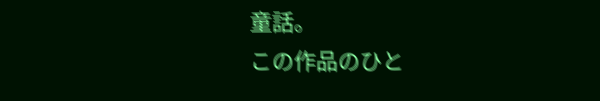童話。
この作品のひと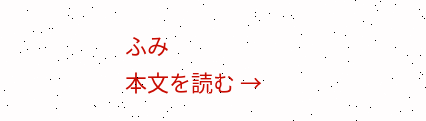ふみ
本文を読む →